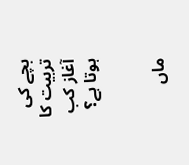بچے کی تربیت کا آغاز کب ہوتا ہے؟


ماں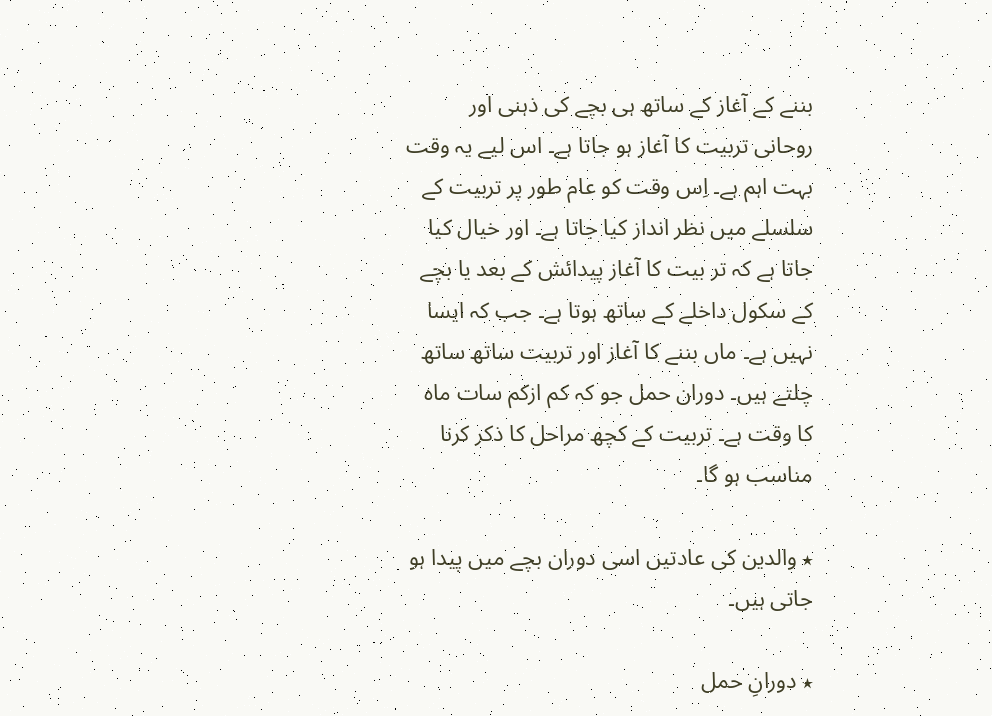بننے کے آغاز کے ساتھ ہی بچے کی ذہنی اور روحانی تربیت کا آغاز ہو جاتا ہے۔ اس لیے یہ وقت بہت اہم ہے۔ اِس وقت کو عام طور پر تربیت کے سلسلے میں نظر انداز کیا جاتا ہے۔ اور خیال کیا جاتا ہے کہ تر بیت کا آغاز پیدائش کے بعد یا بچے کے سکول داخلے کے ساتھ ہوتا ہے۔ جب کہ ایسا نہیں ہے۔ ماں بننے کا آغاز اور تربیت ساتھ ساتھ چلتے ہیں۔ دوران حمل جو کہ کم ازکم سات ماہ کا وقت ہے۔ تربیت کے کچھ مراحل کا ذکر کرنا مناسب ہو گا۔

٭ والدین کی عادتیں اسی دوران بچے میں پیدا ہو جاتی ہیں۔

٭ دورانِ حمل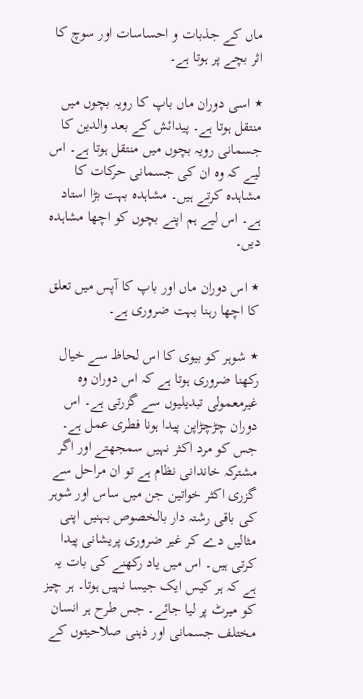ماں کے جذبات و احساسات اور سوچ کا اثر بچے پر ہوتا ہے۔

٭ اسی دوران ماں باپ کا رویہ بچوں میں منتقل ہوتا ہے۔ پیدائش کے بعد والدین کا جسمانی رویہ بچوں میں منتقل ہوتا ہے۔ اس لیے کہ وہ ان کی جسمانی حرکات کا مشاہدہ کرتے ہیں۔ مشاہدہ بہت بڑا استاد ہے۔ اس لیے ہم اپنے بچوں کو اچھا مشاہدہ دیں۔

٭ اس دوران ماں اور باپ کا آپس میں تعلق کا اچھا رہنا بہت ضروری ہے۔

٭ شوہر کو بیوی کا اس لحاظ سے خیال رکھنا ضروری ہوتا ہے کہ اس دوران وہ غیرمعمولی تبدیلیوں سے گزرتی ہے۔ اس دوران چڑچڑاپن پیدا ہونا فطری عمل ہے۔ جس کو مرد اکثر نہیں سمجھتے اور اگر مشترکہ خاندانی نظام ہے تو ان مراحل سے گزری اکثر خواتین جن میں ساس اور شوہر کی باقی رشتہ دار بالخصوص بہنیں اپنی مثالیں دے کر غیر ضروری پریشانی پیدا کرتی ہیں۔ اس میں یاد رکھنے کی بات یہ ہے کہ ہر کیس ایک جیسا نہیں ہوتا۔ ہر چیز کو میرٹ پر لیا جائے۔ جس طرح ہر انسان مختلف جسمانی اور ذہنی صلاحیتوں کے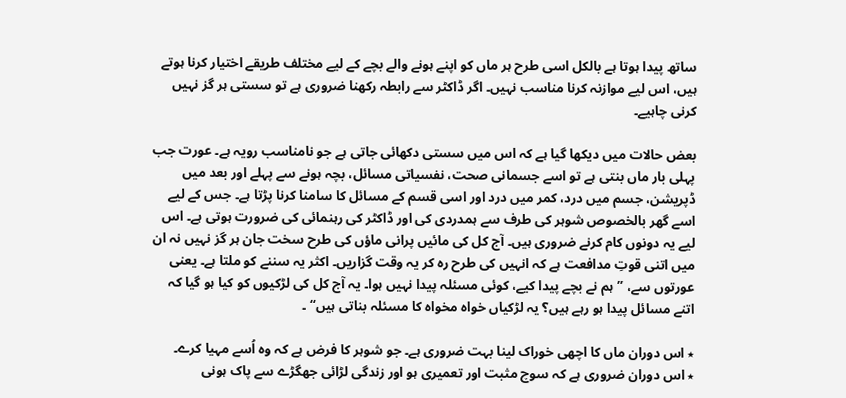ساتھ پیدا ہوتا ہے بالکل اسی طرح ہر ماں کو اپنے ہونے والے بچے کے لیے مختلف طریقے اختیار کرنا ہوتے ہیں، اس لیے موازنہ کرنا مناسب نہیں۔ اگر ڈاکٹر سے رابطہ رکھنا ضروری ہے تو سستی ہر گز نہیں کرنی چاہیے۔

بعض حالات میں دیکھا گیا ہے کہ اس میں سستی دکھائی جاتی ہے جو نامناسب رویہ ہے۔ عورت جب پہلی بار ماں بنتی ہے تو اسے جسمانی صحت، نفسیاتی مسائل، بچہ ہونے سے پہلے اور بعد میں ڈپریشن، جسم میں درد، کمر میں درد اور اسی قسم کے مسائل کا سامنا کرنا پڑتا ہے۔ جس کے لیے اسے گھر بالخصوص شوہر کی طرف سے ہمدردی کی اور ڈاکٹر کی رہنمائی کی ضرورت ہوتی ہے۔ اس لیے یہ دونوں کام کرنے ضروری ہیں۔ آج کل کی مائیں پرانی ماؤں کی طرح سخت جان ہر گز نہیں نہ ان میں اتنی قوتِ مدافعت ہے کہ انہیں کی طرح رہ کر یہ وقت گزاریں۔ اکثر یہ سننے کو ملتا ہے۔ یعنی عورتوں سے، ”ہم نے بچے پیدا کیے، کوئی مسئلہ پیدا نہیں ہوا۔ یہ آج کل کی لڑکیوں کو کیا ہو گیا کہ اتنے مسائل پیدا ہو رہے ہیں؟ یہ لڑکیاں خواہ مخواہ کا مسئلہ بناتی ہیں“ ۔

٭ اس دوران ماں کا اچھی خوراک لینا بہت ضروری ہے۔ جو شوہر کا فرض ہے کہ وہ اُسے مہیا کرے۔
٭ اس دوران ضروری ہے کہ سوچ مثبت اور تعمیری ہو اور زندگی لڑائی جھگڑے سے پاک ہونی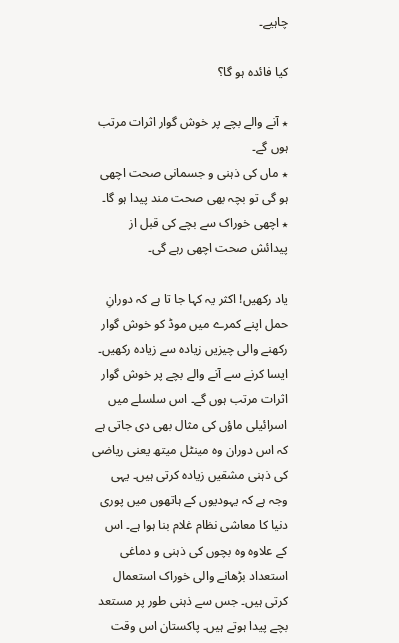چاہیے۔

کیا فائدہ ہو گا؟

٭ آنے والے بچے پر خوش گوار اثرات مرتب ہوں گے۔
٭ ماں کی ذہنی و جسمانی صحت اچھی ہو گی تو بچہ بھی صحت مند پیدا ہو گا۔
٭ اچھی خوراک سے بچے کی قبل از پیدائش صحت اچھی رہے گی۔

یاد رکھیں! اکثر یہ کہا جا تا ہے کہ دورانِ حمل اپنے کمرے میں موڈ کو خوش گوار رکھنے والی چیزیں زیادہ سے زیادہ رکھیں۔ ایسا کرنے سے آنے والے بچے پر خوش گوار اثرات مرتب ہوں گے۔ اس سلسلے میں اسرائیلی ماؤں کی مثال بھی دی جاتی ہے کہ اس دوران وہ مینٹل میتھ یعنی ریاضی کی ذہنی مشقیں زیادہ کرتی ہیں۔ یہی وجہ ہے کہ یہودیوں کے ہاتھوں میں پوری دنیا کا معاشی نظام غلام بنا ہوا ہے۔ اس کے علاوہ وہ بچوں کی ذہنی و دماغی استعداد بڑھانے والی خوراک استعمال کرتی ہیں۔ جس سے ذہنی طور پر مستعد بچے پیدا ہوتے ہیں۔ پاکستان اس وقت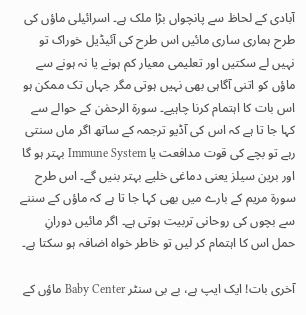آبادی کے لحاظ سے پانچواں بڑا ملک ہے۔ اسرائیلی ماؤں کی طرح ہماری ساری مائیں اس طرح کی آئیڈیل خوراک تو نہیں لے سکتیں اور تعلیمی معیار کم ہونے یا نہ ہونے سے ماؤں کو اتنی آگاہی بھی نہیں ہوتی مگر جہاں تک ممکن ہو اس بات کا اہتمام کرنا چاہیے۔ سورۃ الرحمٰن کے حوالے سے کہا جا تا ہے کہ اس کی آڈیو ترجمہ کے ساتھ اگر ماں سنتی رہے تو بچے کی قوت مدافعت یا Immune System بہتر ہو گا اور برین سیلز یعنی دماغی خلیے بہتر بنیں گے۔ اس طرح سورۃ مریم کے بارے میں بھی کہا جا تا ہے کہ ماؤں کے سننے سے بچوں کی روحانی تربیت ہوتی ہے۔ اگر مائیں دورانِ حمل اس کا اہتمام کر لیں تو خاطر خواہ اضافہ ہو سکتا ہے۔

آخری بات! ایک ایپ ہے، بے بی سنٹر Baby Center ماؤں کے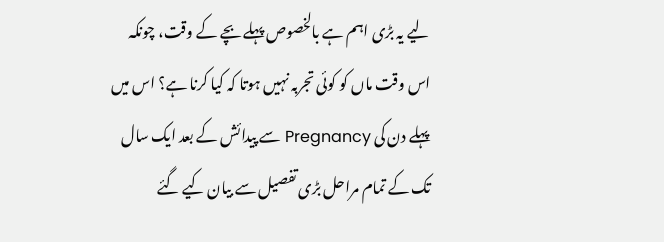لیے یہ بڑی اہم ہے بالخصوص پہلے بچے کے وقت، چونکہ اس وقت ماں کو کوئی تجربہ نہیں ہوتا کہ کیا کرنا ہے؟ اس میں پہلے دن کی Pregnancy سے پیدائش کے بعد ایک سال تک کے تمام مراحل بڑی تفصیل سے بیان کیے گئے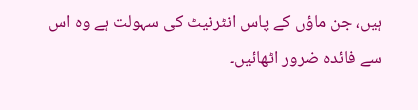ہیں، جن ماؤں کے پاس انٹرنیٹ کی سہولت ہے وہ اس سے فائدہ ضرور اٹھائیں۔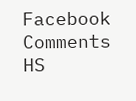Facebook Comments HS